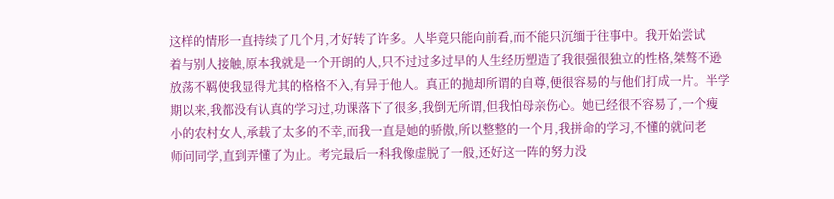这样的情形一直持续了几个月,才好转了许多。人毕竟只能向前看,而不能只沉缅于往事中。我开始尝试
着与别人接触,原本我就是一个开朗的人,只不过过多过早的人生经历塑造了我很强很独立的性格,桀骜不逊
放荡不羁使我显得尤其的格格不入,有异于他人。真正的抛却所谓的自尊,便很容易的与他们打成一片。半学
期以来,我都没有认真的学习过,功课落下了很多,我倒无所谓,但我怕母亲伤心。她已经很不容易了,一个瘦
小的农村女人,承载了太多的不幸,而我一直是她的骄傲,所以整整的一个月,我拼命的学习,不懂的就问老
师问同学,直到弄懂了为止。考完最后一科我像虚脱了一般,还好这一阵的努力没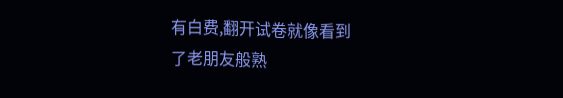有白费,翻开试卷就像看到
了老朋友般熟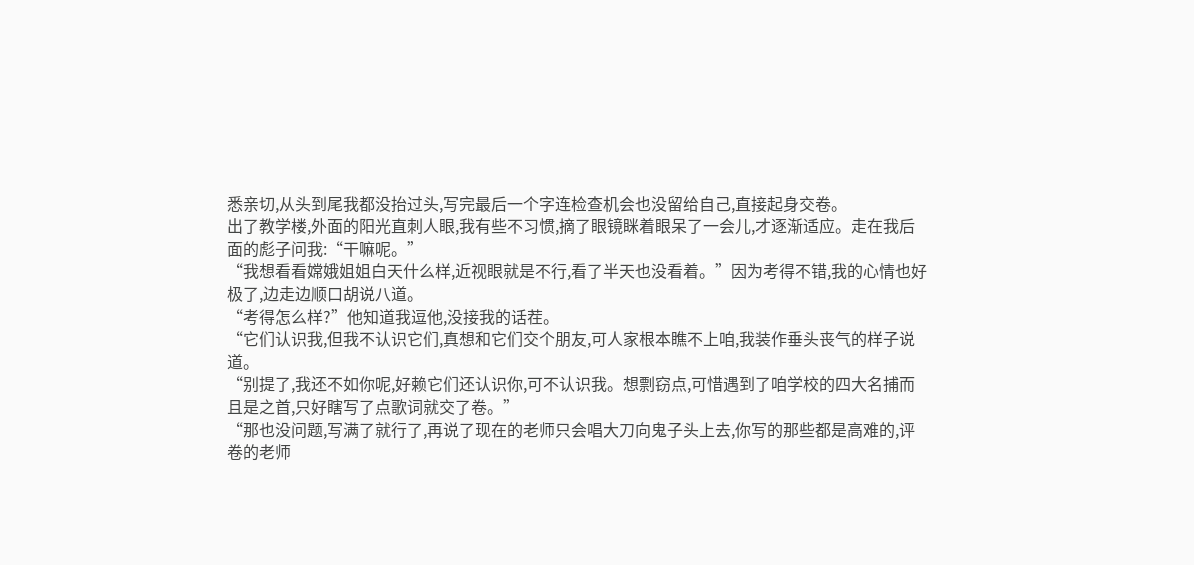悉亲切,从头到尾我都没抬过头,写完最后一个字连检查机会也没留给自己,直接起身交卷。
出了教学楼,外面的阳光直刺人眼,我有些不习惯,摘了眼镜眯着眼呆了一会儿,才逐渐适应。走在我后
面的彪子问我:“干嘛呢。”
“我想看看嫦娥姐姐白天什么样,近视眼就是不行,看了半天也没看着。”因为考得不错,我的心情也好
极了,边走边顺口胡说八道。
“考得怎么样?”他知道我逗他,没接我的话茬。
“它们认识我,但我不认识它们,真想和它们交个朋友,可人家根本瞧不上咱,我装作垂头丧气的样子说
道。
“别提了,我还不如你呢,好赖它们还认识你,可不认识我。想剽窃点,可惜遇到了咱学校的四大名捕而
且是之首,只好瞎写了点歌词就交了卷。”
“那也没问题,写满了就行了,再说了现在的老师只会唱大刀向鬼子头上去,你写的那些都是高难的,评
卷的老师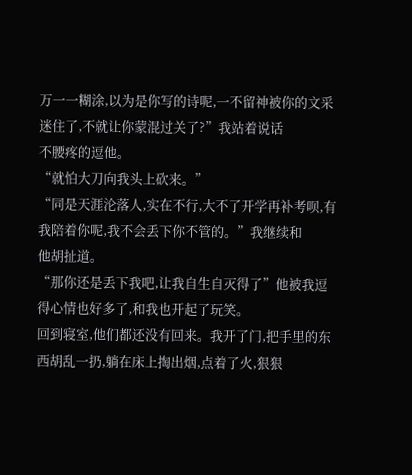万一一糊涂,以为是你写的诗呢,一不留神被你的文采迷住了,不就让你蒙混过关了?”我站着说话
不腰疼的逗他。
“就怕大刀向我头上砍来。”
“同是天涯沦落人,实在不行,大不了开学再补考呗,有我陪着你呢,我不会丢下你不管的。”我继续和
他胡扯道。
“那你还是丢下我吧,让我自生自灭得了”他被我逗得心情也好多了,和我也开起了玩笑。
回到寝室,他们都还没有回来。我开了门,把手里的东西胡乱一扔,躺在床上掏出烟,点着了火,狠狠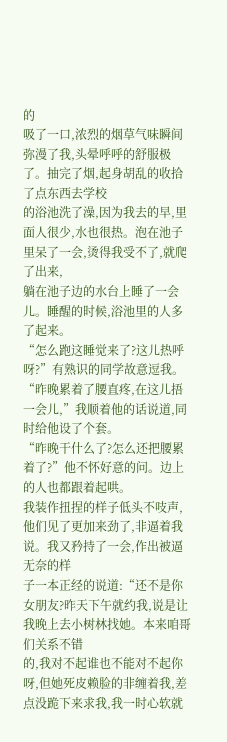的
吸了一口,浓烈的烟草气味瞬间弥漫了我,头晕呼呼的舒服极了。抽完了烟,起身胡乱的收拾了点东西去学校
的浴池洗了澡,因为我去的早,里面人很少,水也很热。泡在池子里呆了一会,烫得我受不了,就爬了出来,
躺在池子边的水台上睡了一会儿。睡醒的时候,浴池里的人多了起来。
“怎么跑这睡觉来了?这儿热呼呀?”有熟识的同学故意逗我。
“昨晚累着了腰直疼,在这儿捂一会儿,”我顺着他的话说道,同时给他设了个套。
“昨晚干什么了?怎么还把腰累着了?”他不怀好意的问。边上的人也都跟着起哄。
我装作扭捏的样子低头不吱声,他们见了更加来劲了,非逼着我说。我又矜持了一会,作出被逼无奈的样
子一本正经的说道:“还不是你女朋友?昨天下午就约我,说是让我晚上去小树林找她。本来咱哥们关系不错
的,我对不起谁也不能对不起你呀,但她死皮赖脸的非缠着我,差点没跪下来求我,我一时心软就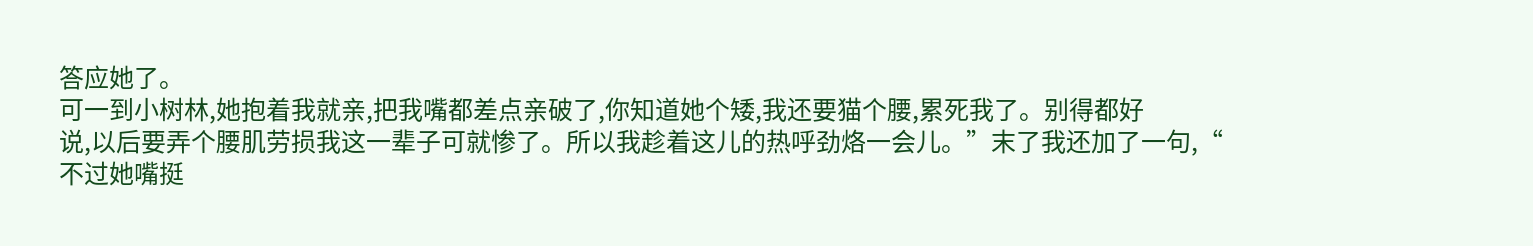答应她了。
可一到小树林,她抱着我就亲,把我嘴都差点亲破了,你知道她个矮,我还要猫个腰,累死我了。别得都好
说,以后要弄个腰肌劳损我这一辈子可就惨了。所以我趁着这儿的热呼劲烙一会儿。”末了我还加了一句,“
不过她嘴挺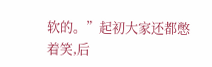软的。”起初大家还都憋着笑,后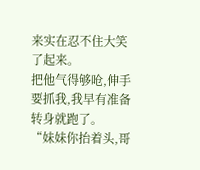来实在忍不住大笑了起来。
把他气得够呛,伸手要抓我,我早有准备转身就跑了。
“妹妹你抬着头,哥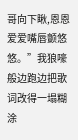哥向下瞅,恩恩爱爱嘴唇颤悠悠。”我狼嚎般边跑边把歌词改得一塌糊涂